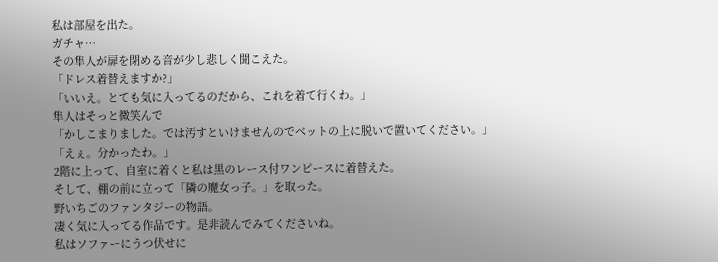私は部屋を出た。
ガチャ…
その隼人が扉を閉める音が少し悲しく聞こえた。
「ドレス着替えますか?」
「いいえ。とても気に入ってるのだから、これを着て行くわ。」
隼人はそっと微笑んで
「かしこまりました。では汚すといけませんのでベットの上に脱いで置いてください。」
「えぇ。分かったわ。」
2階に上って、自室に着くと私は黒のレース付ワンピースに着替えた。
そして、棚の前に立って「隣の魔女っ子。」を取った。
野いちごのファンタジーの物語。
凄く気に入ってる作品です。是非読んでみてくださいね。
私はソファーにうつ伏せに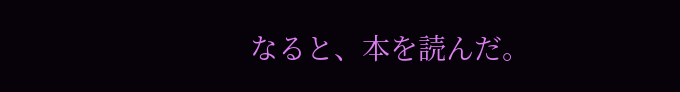なると、本を読んだ。